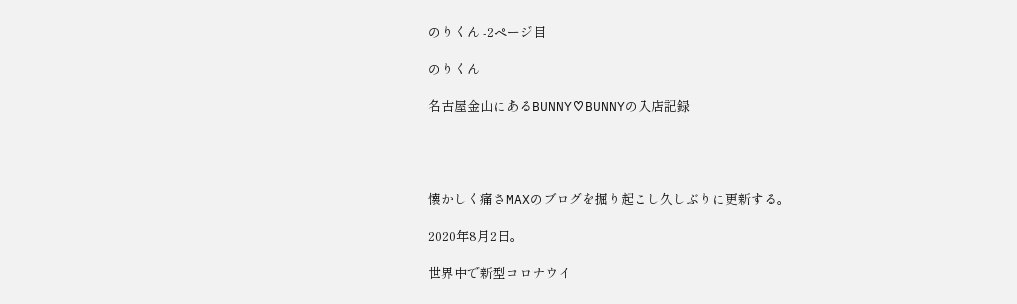のりくん -2ページ目

のりくん

名古屋金山にあるBUNNY♡BUNNYの入店記録




懐かしく痛さMAXのブログを掘り起こし久しぶりに更新する。

2020年8月2日。

世界中で新型コロナウイ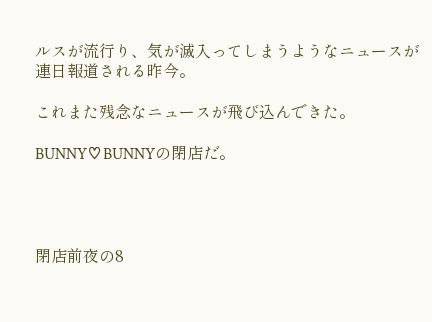ルスが流行り、気が滅入ってしまうようなニュースが連日報道される昨今。

これまた残念なニュースが飛び込んできた。

BUNNY♡BUNNYの閉店だ。




閉店前夜の8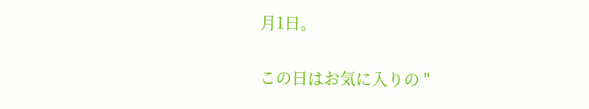月1日。

この日はお気に入りの "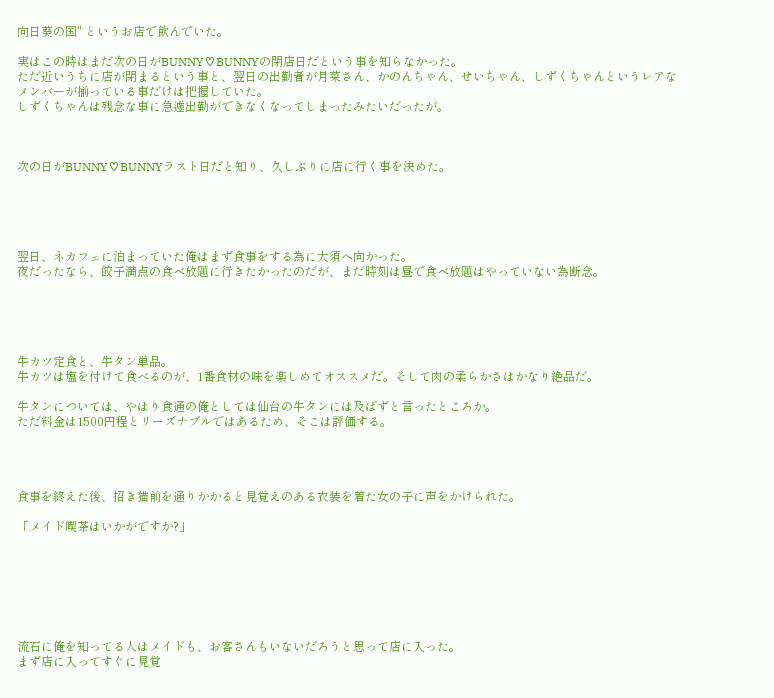向日葵の国" というお店で飲んでいた。

実はこの時はまだ次の日がBUNNY♡BUNNYの閉店日だという事を知らなかった。
ただ近いうちに店が閉まるという事と、翌日の出勤者が月菜さん、かのんちゃん、せいちゃん、しずくちゃんというレアなメンバーが揃っている事だけは把握していた。
しずくちゃんは残念な事に急遽出勤ができなくなってしまったみたいだったが。



次の日がBUNNY♡BUNNYラスト日だと知り、久しぶりに店に行く事を決めた。





翌日、ネカフェに泊まっていた俺はまず食事をする為に大須へ向かった。
夜だったなら、餃子満点の食べ放題に行きたかったのだが、まだ時刻は昼で食べ放題はやっていない為断念。





牛カツ定食と、牛タン単品。
牛カツは塩を付けて食べるのが、1番食材の味を楽しめてオススメだ。そして肉の柔らかさはかなり絶品だ。

牛タンについては、やはり食通の俺としては仙台の牛タンには及ばずと言ったところか。
ただ料金は1500円程とリーズナブルではあるため、そこは評価する。




食事を終えた後、招き猫前を通りかかると見覚えのある衣装を着た女の子に声をかけられた。

「メイド喫茶はいかがですか?」







流石に俺を知ってる人はメイドも、お客さんもいないだろうと思って店に入った。
まず店に入ってすぐに見覚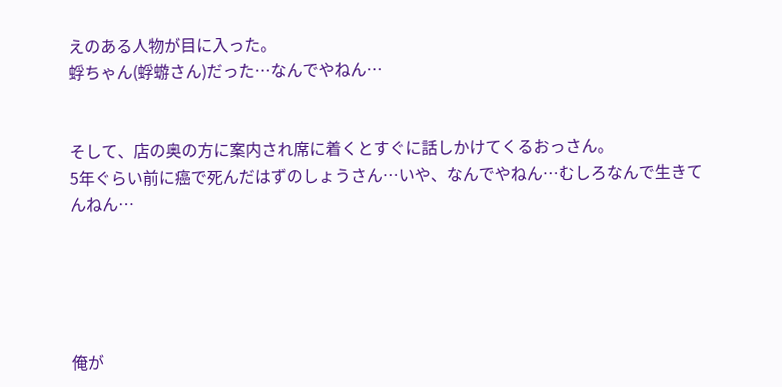えのある人物が目に入った。
蜉ちゃん(蜉蝣さん)だった…なんでやねん…


そして、店の奥の方に案内され席に着くとすぐに話しかけてくるおっさん。
5年ぐらい前に癌で死んだはずのしょうさん…いや、なんでやねん…むしろなんで生きてんねん…





俺が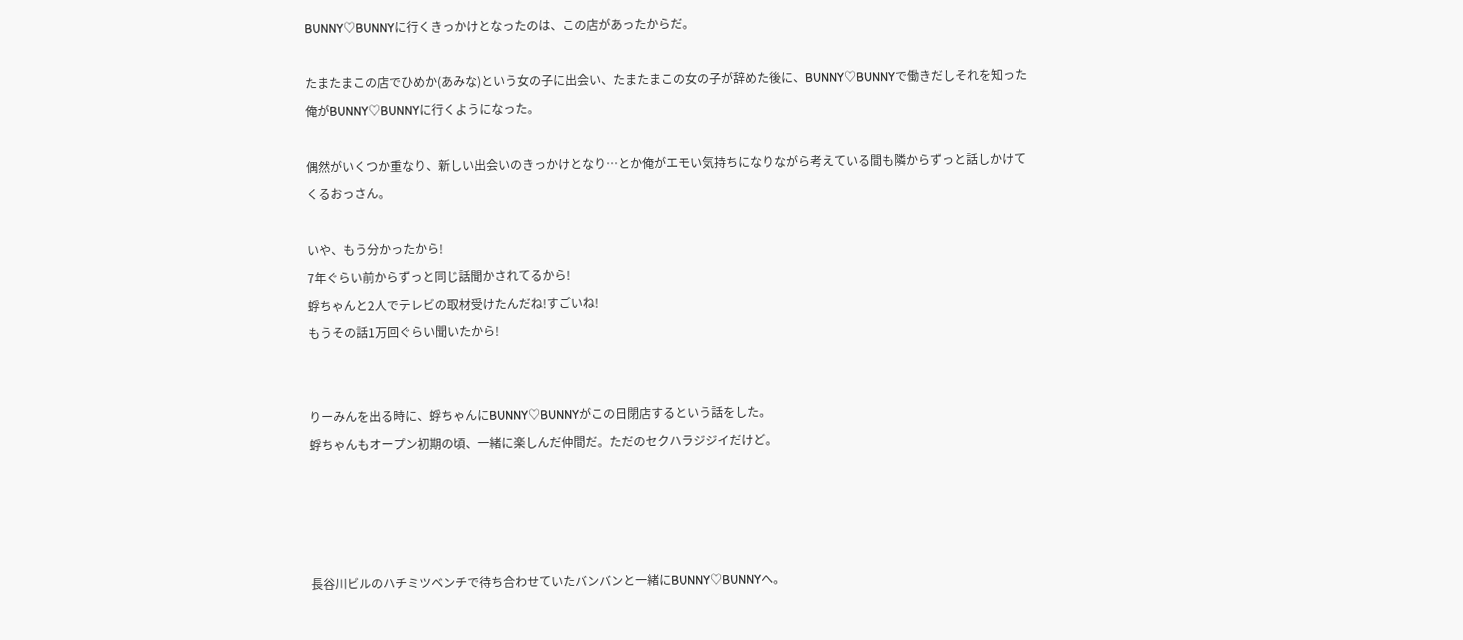BUNNY♡BUNNYに行くきっかけとなったのは、この店があったからだ。

たまたまこの店でひめか(あみな)という女の子に出会い、たまたまこの女の子が辞めた後に、BUNNY♡BUNNYで働きだしそれを知った俺がBUNNY♡BUNNYに行くようになった。

偶然がいくつか重なり、新しい出会いのきっかけとなり…とか俺がエモい気持ちになりながら考えている間も隣からずっと話しかけてくるおっさん。

いや、もう分かったから!
7年ぐらい前からずっと同じ話聞かされてるから!
蜉ちゃんと2人でテレビの取材受けたんだね!すごいね!
もうその話1万回ぐらい聞いたから!


りーみんを出る時に、蜉ちゃんにBUNNY♡BUNNYがこの日閉店するという話をした。
蜉ちゃんもオープン初期の頃、一緒に楽しんだ仲間だ。ただのセクハラジジイだけど。




長谷川ビルのハチミツベンチで待ち合わせていたバンバンと一緒にBUNNY♡BUNNYへ。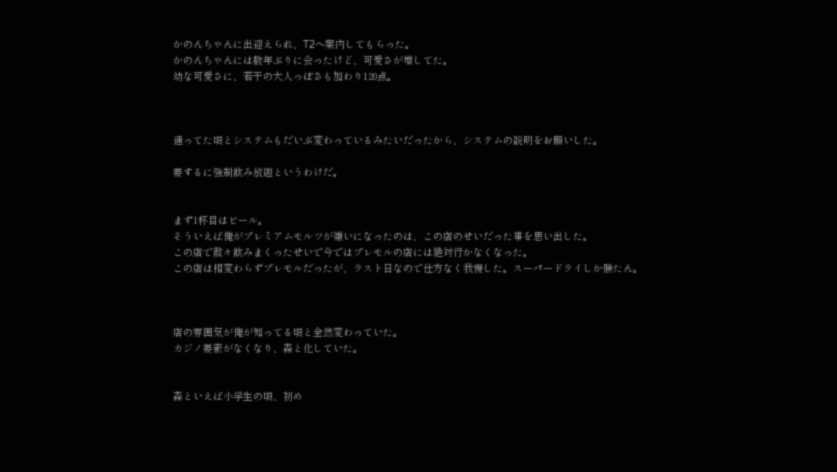かのんちゃんに出迎えられ、T2へ案内してもらった。
かのんちゃんには数年ぶりに会ったけど、可愛さが増してた。
幼な可愛さに、若干の大人っぽさも加わり120点。



通ってた頃とシステムもだいぶ変わっているみたいだったから、システムの説明をお願いした。

要するに強制飲み放題というわけだ。


まず1杯目はビール。
そういえば俺がプレミアムモルツが嫌いになったのは、この店のせいだった事を思い出した。
この店で散々飲みまくったせいで今ではプレモルの店には絶対行かなくなった。
この店は相変わらずプレモルだったが、ラスト日なので仕方なく我慢した。スーパードライしか勝たん。



店の雰囲気が俺が知ってる頃と全然変わっていた。
カジノ要素がなくなり、森と化していた。


森といえば小学生の頃、初め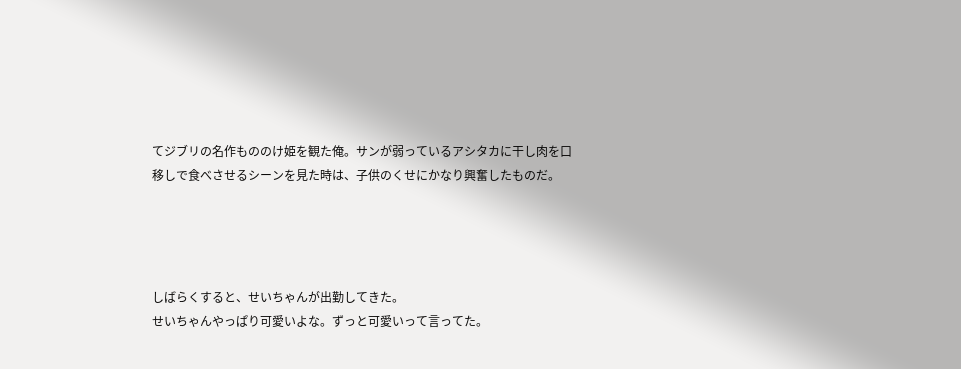てジブリの名作もののけ姫を観た俺。サンが弱っているアシタカに干し肉を口移しで食べさせるシーンを見た時は、子供のくせにかなり興奮したものだ。




しばらくすると、せいちゃんが出勤してきた。
せいちゃんやっぱり可愛いよな。ずっと可愛いって言ってた。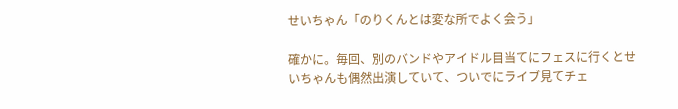せいちゃん「のりくんとは変な所でよく会う」

確かに。毎回、別のバンドやアイドル目当てにフェスに行くとせいちゃんも偶然出演していて、ついでにライブ見てチェ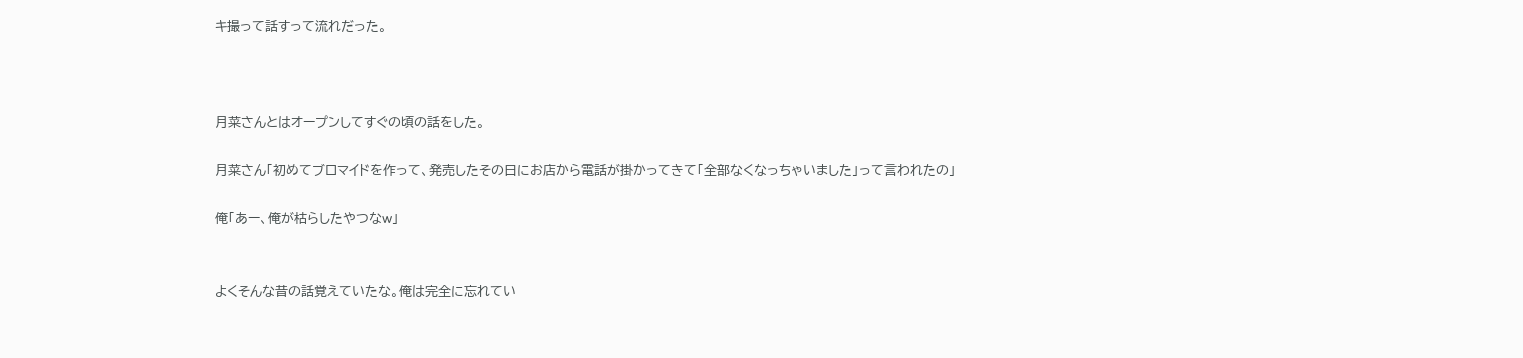キ撮って話すって流れだった。



月菜さんとはオープンしてすぐの頃の話をした。

月菜さん「初めてブロマイドを作って、発売したその日にお店から電話が掛かってきて「全部なくなっちゃいました」って言われたの」

俺「あー、俺が枯らしたやつなw」


よくそんな昔の話覚えていたな。俺は完全に忘れてい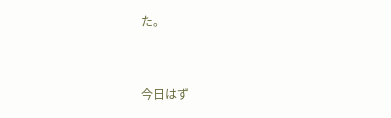た。



今日はず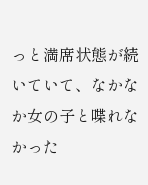っと満席状態が続いていて、なかなか女の子と喋れなかった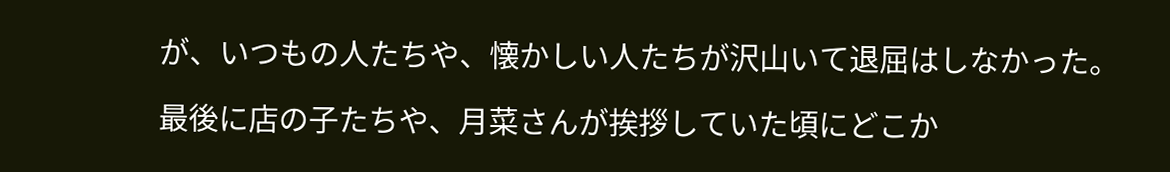が、いつもの人たちや、懐かしい人たちが沢山いて退屈はしなかった。

最後に店の子たちや、月菜さんが挨拶していた頃にどこか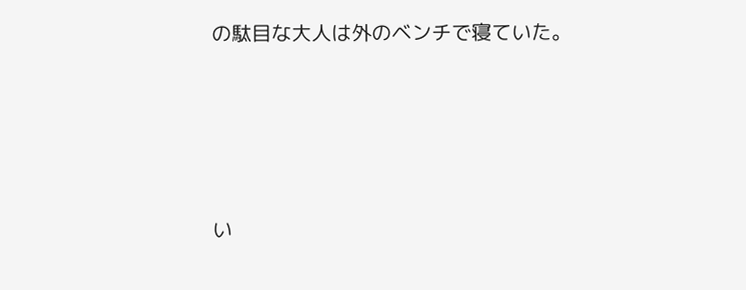の駄目な大人は外のベンチで寝ていた。






い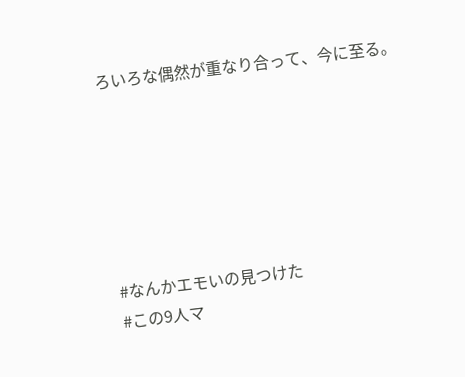ろいろな偶然が重なり合って、今に至る。






#なんかエモいの見つけた
#この9人マ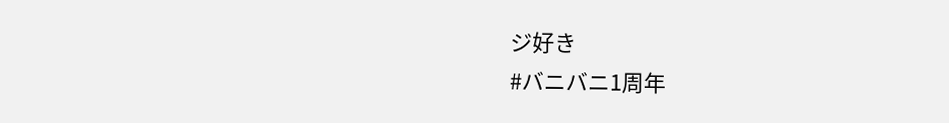ジ好き
#バニバニ1周年